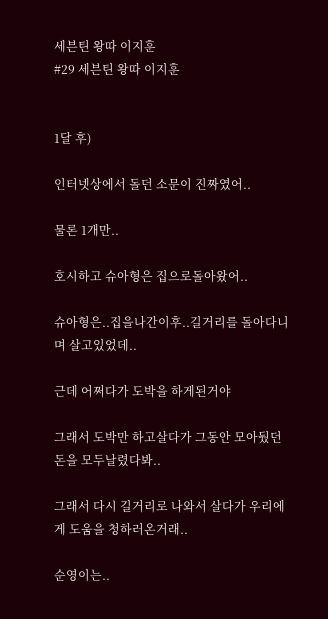세븐틴 왕따 이지훈
#29 세븐틴 왕따 이지훈


1달 후)

인터넷상에서 돌던 소문이 진짜였어..

물론 1개만..

호시하고 슈아형은 집으로돌아왔어..

슈아형은..집을나간이후..길거리를 돌아다니며 살고있었데..

근데 어쩌다가 도박을 하게된거야

그래서 도박만 하고살다가 그동안 모아뒀던 돈을 모두날렸다봐..

그래서 다시 길거리로 나와서 살다가 우리에게 도움을 청하러온거래..

순영이는..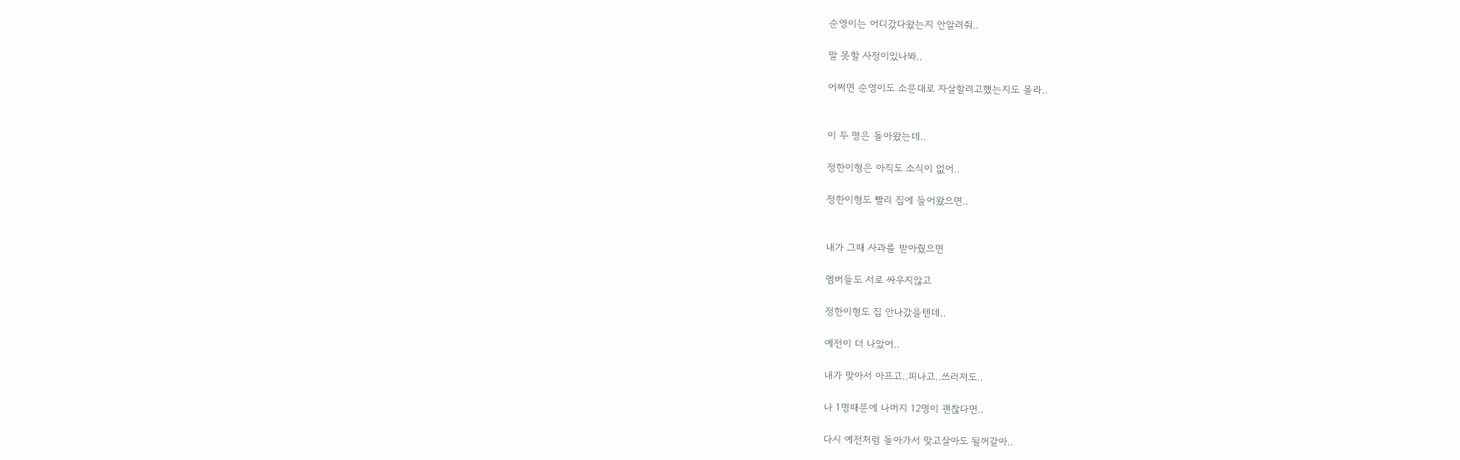순영이는 어디갔다왔는지 안알려줘..

말 못할 사정이있나봐..

어쩌면 순영이도 소문대로 자살할려고했는지도 몰라..


이 두 명은 돌아왔는데..

정한이형은 아직도 소식이 없어..

정한이형도 빨리 집에 들어왔으면..


내가 그때 사과를 받아줬으면

멤버들도 서로 싸우지않고

정한이형도 집 안나갔을텐데..

예전이 더 나았어..

내가 맞아서 아프고..피나고..쓰러져도..

나 1명때문에 나머지 12명이 괜찮다면..

다시 예전처럼 돌아가서 맞고살아도 될꺼같아..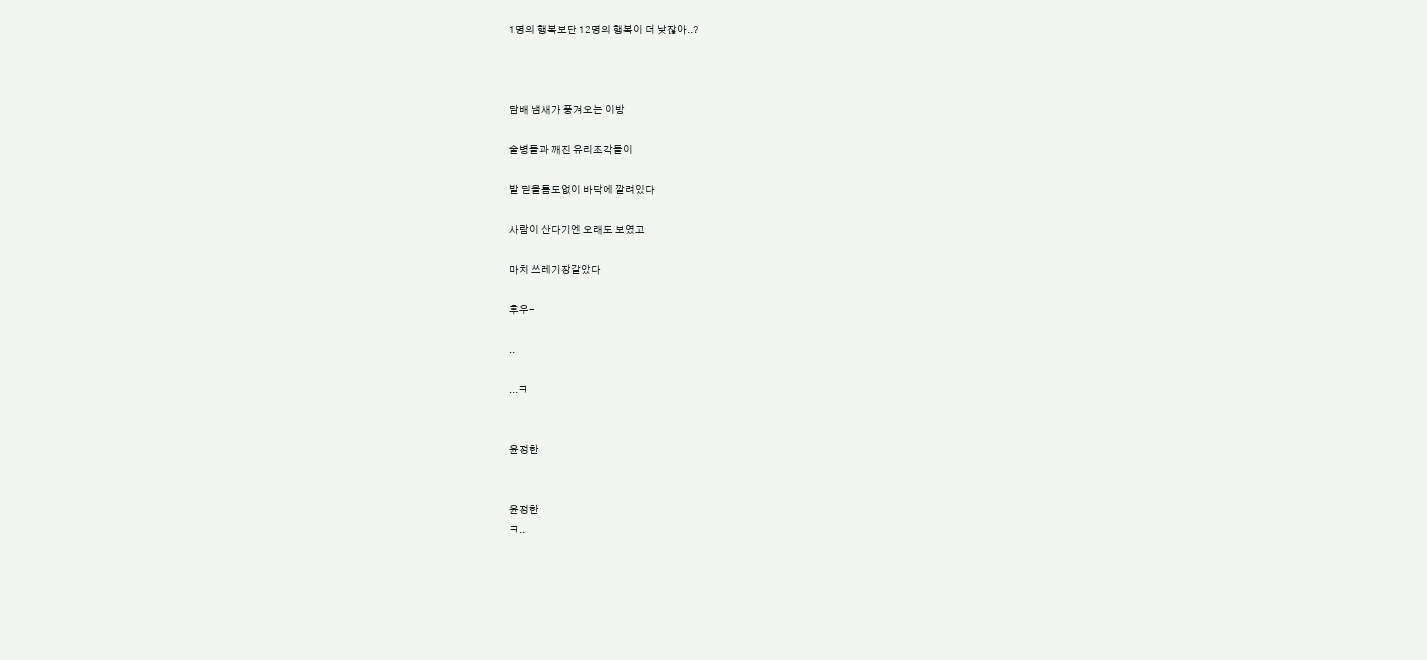1명의 행복보단 12명의 행복이 더 낮잖아..?



담배 냄새가 풍겨오는 이방

술병들과 깨진 유리조각들이

발 딛을틈도없이 바닥에 깔려있다

사람이 산다기엔 오래도 보였고

마치 쓰레기장같았다

후우-

..

...ㅋ


윤정한


윤정한
ㅋ..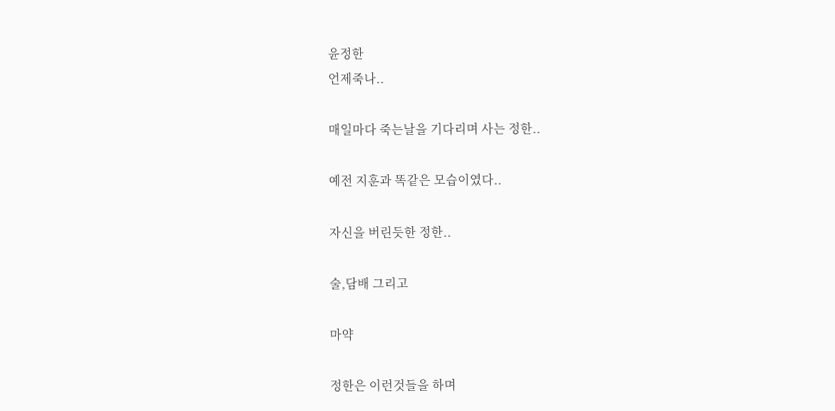윤정한
언제죽나..

매일마다 죽는날을 기다리며 사는 정한..

예전 지훈과 똑같은 모습이였다..

자신을 버린듯한 정한..

술,담배 그리고

마약

정한은 이런것들을 하며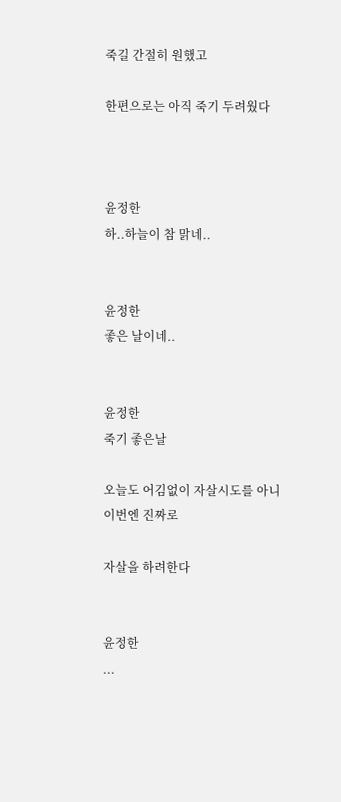죽길 간절히 원했고

한편으로는 아직 죽기 두려웠다



윤정한
하..하늘이 참 맑네..


윤정한
좋은 날이네..


윤정한
죽기 좋은날

오늘도 어김없이 자살시도를 아니 이번엔 진짜로

자살을 하려한다


윤정한
...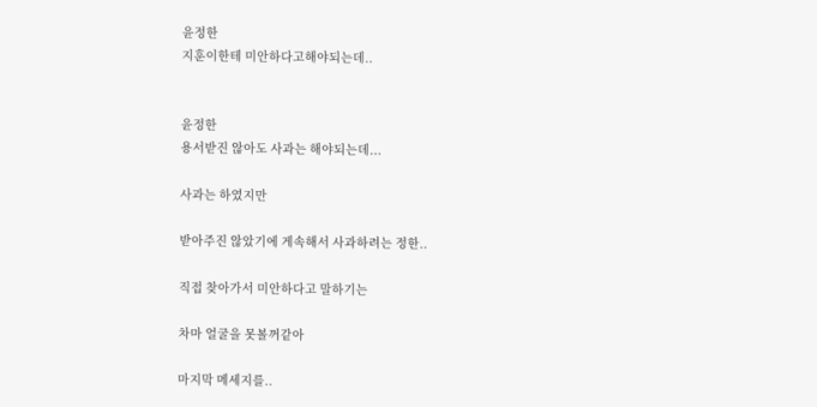윤정한
지훈이한테 미안하다고해야되는데..


윤정한
용서받진 않아도 사과는 해야되는데...

사과는 하였지만

받아주진 않았기에 게속해서 사과하려는 정한..

직접 찾아가서 미안하다고 말하기는

차마 얼굴을 못볼꺼같아

마지막 메세지를..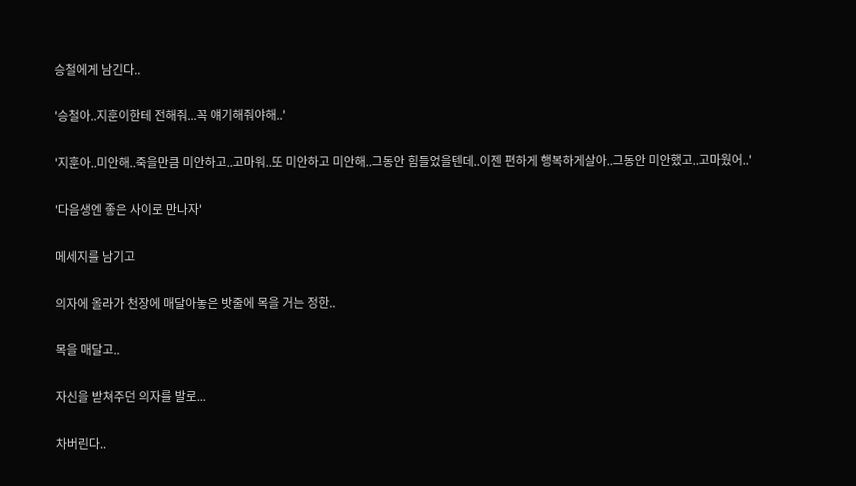승철에게 남긴다..

'승철아..지훈이한테 전해줘...꼭 얘기해줘야해..'

'지훈아..미안해..죽을만큼 미안하고..고마워..또 미안하고 미안해..그동안 힘들었을텐데..이젠 편하게 행복하게살아..그동안 미안했고..고마웠어..'

'다음생엔 좋은 사이로 만나자'

메세지를 남기고

의자에 올라가 천장에 매달아놓은 밧줄에 목을 거는 정한..

목을 매달고..

자신을 받쳐주던 의자를 발로...

차버린다..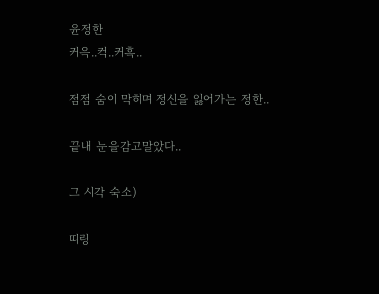윤정한
커윽..컥..커흑..

점점 숨이 막히며 정신을 잃어가는 정한..

끝내 눈을감고말았다..

그 시각 숙소)

띠링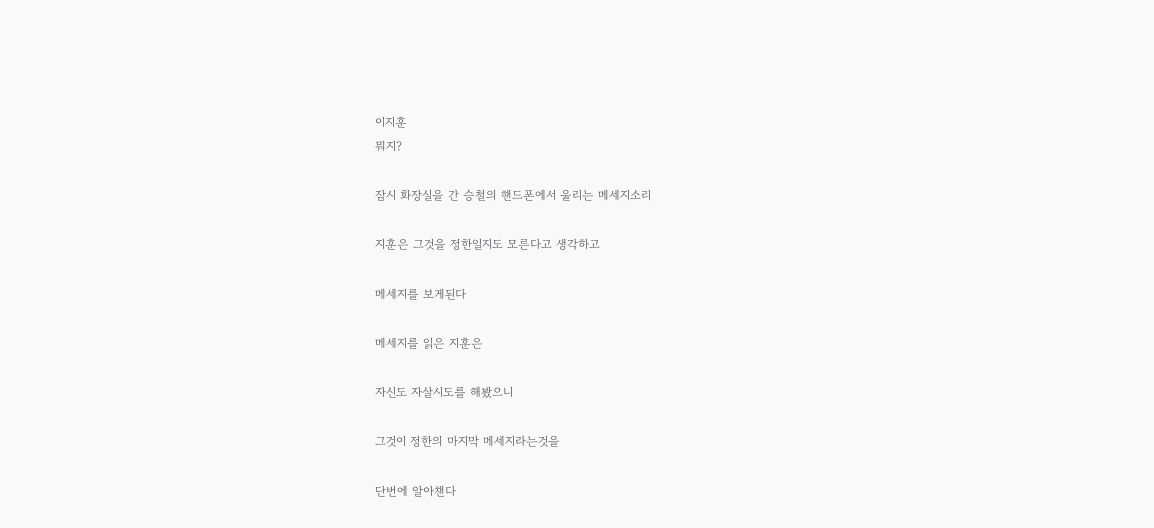이지훈
뭐지?

잠시 화장실을 간 승철의 핸드폰에서 울리는 메세지소리

지훈은 그것을 정한일지도 모른다고 생각하고

메세지를 보게된다

메세지를 읽은 지훈은

자신도 자살시도를 해봤으니

그것이 정한의 마지막 메세지라는것을

단번에 알아챈다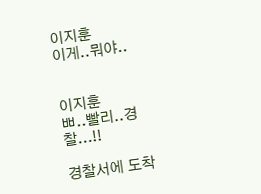이지훈
이게..뭐야..


이지훈
ㅃ..빨리..경찰...!!

경찰서에 도착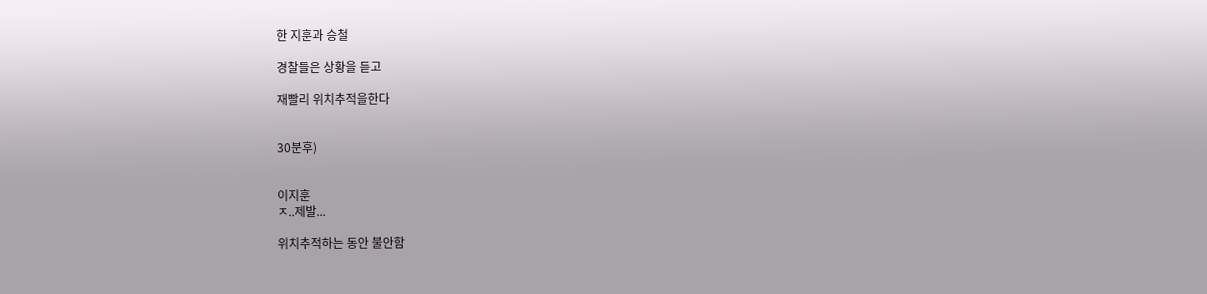한 지훈과 승철

경찰들은 상황을 듣고

재빨리 위치추적을한다


30분후)


이지훈
ㅈ..제발...

위치추적하는 동안 불안함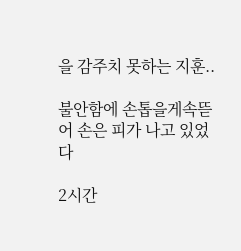을 감주치 못하는 지훈..

불안함에 손톱을게속뜯어 손은 피가 나고 있었다

2시간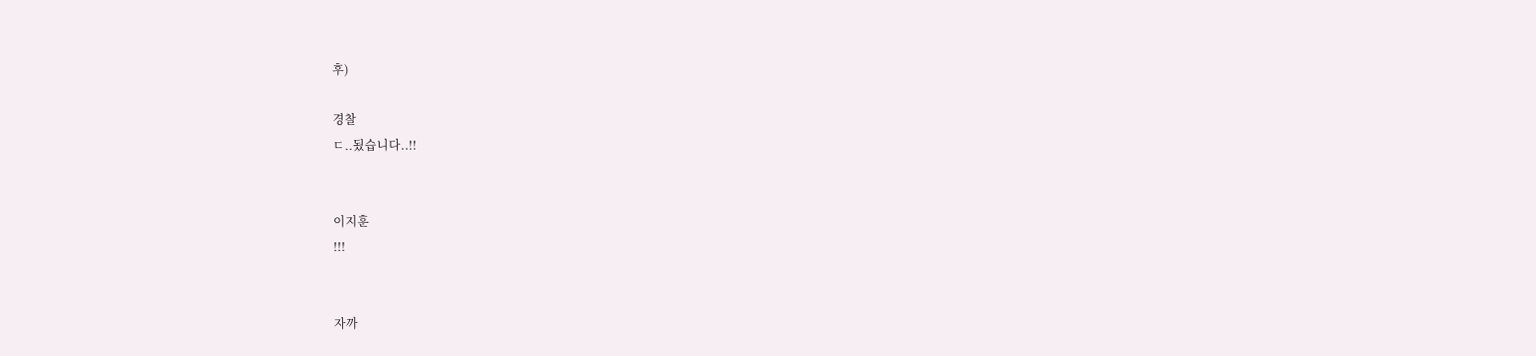후)

경찰
ㄷ..됬습니다..!!


이지훈
!!!


자까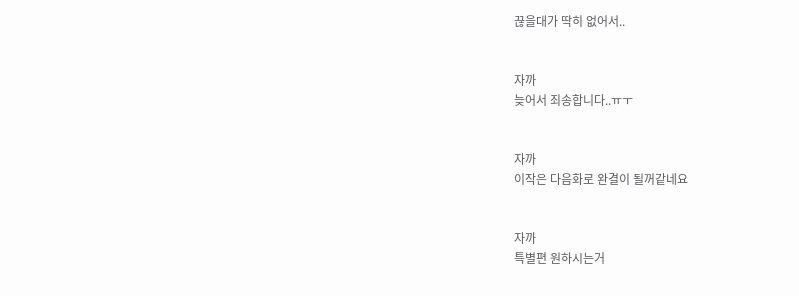끊을대가 딱히 없어서..


자까
늦어서 죄송합니다..ㅠㅜ


자까
이작은 다음화로 완결이 될꺼같네요


자까
특별편 원하시는거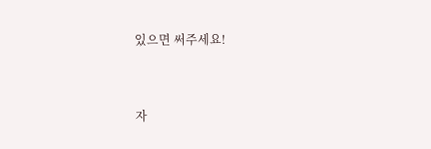있으면 써주세요!


자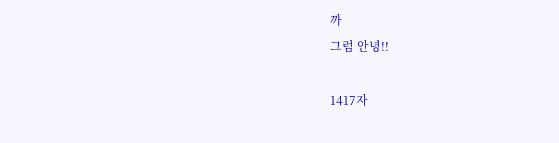까
그럼 안녕!!

1417자